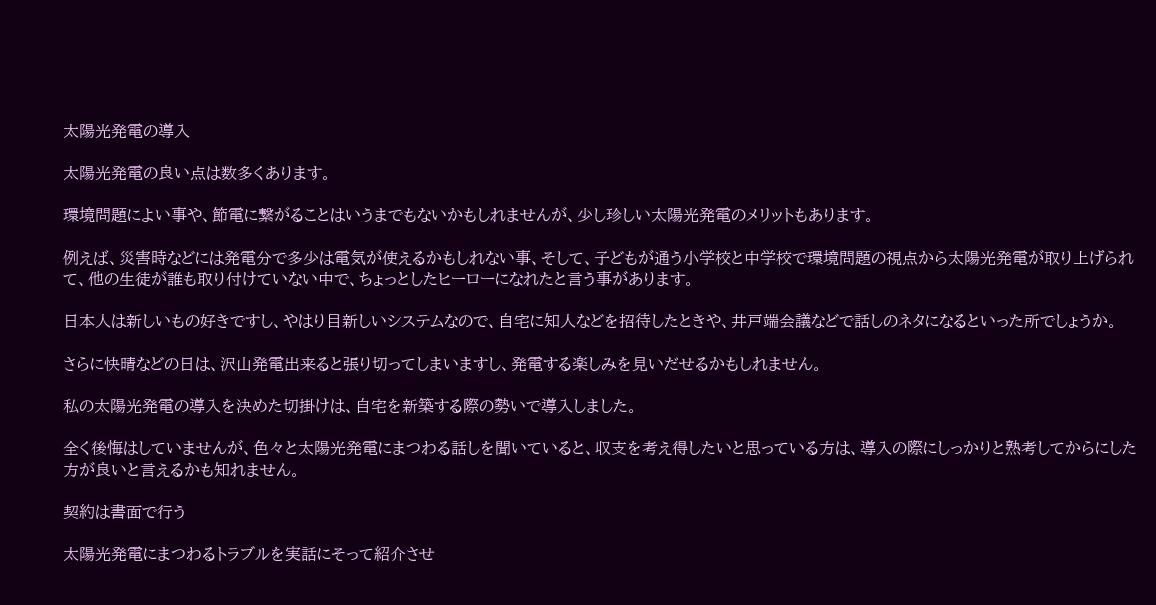太陽光発電の導入

太陽光発電の良い点は数多くあります。

環境問題によい事や、節電に繋がることはいうまでもないかもしれませんが、少し珍しい太陽光発電のメリットもあります。

例えば、災害時などには発電分で多少は電気が使えるかもしれない事、そして、子どもが通う小学校と中学校で環境問題の視点から太陽光発電が取り上げられて、他の生徒が誰も取り付けていない中で、ちょっとしたヒーローになれたと言う事があります。

日本人は新しいもの好きですし、やはり目新しいシステムなので、自宅に知人などを招待したときや、井戸端会議などで話しのネタになるといった所でしょうか。

さらに快晴などの日は、沢山発電出来ると張り切ってしまいますし、発電する楽しみを見いだせるかもしれません。

私の太陽光発電の導入を決めた切掛けは、自宅を新築する際の勢いで導入しました。

全く後悔はしていませんが、色々と太陽光発電にまつわる話しを聞いていると、収支を考え得したいと思っている方は、導入の際にしっかりと熟考してからにした方が良いと言えるかも知れません。

契約は書面で行う

太陽光発電にまつわるトラブルを実話にそって紹介させ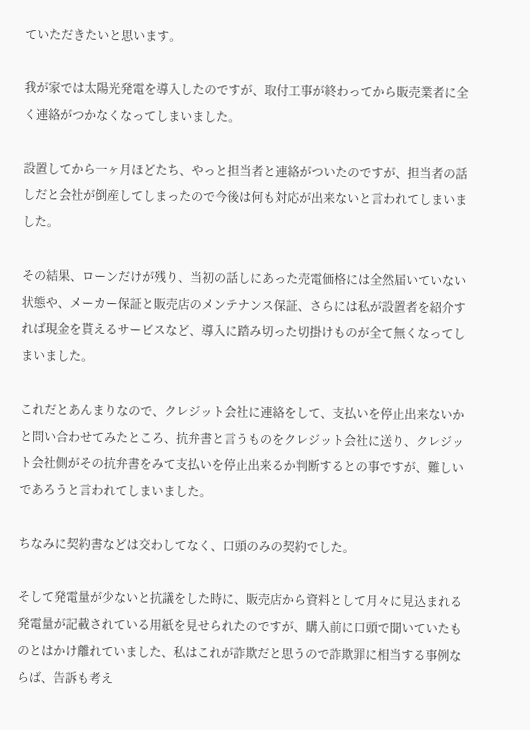ていただきたいと思います。

我が家では太陽光発電を導入したのですが、取付工事が終わってから販売業者に全く連絡がつかなくなってしまいました。

設置してから一ヶ月ほどたち、やっと担当者と連絡がついたのですが、担当者の話しだと会社が倒産してしまったので今後は何も対応が出来ないと言われてしまいました。

その結果、ローンだけが残り、当初の話しにあった売電価格には全然届いていない状態や、メーカー保証と販売店のメンテナンス保証、さらには私が設置者を紹介すれば現金を貰えるサービスなど、導入に踏み切った切掛けものが全て無くなってしまいました。

これだとあんまりなので、クレジット会社に連絡をして、支払いを停止出来ないかと問い合わせてみたところ、抗弁書と言うものをクレジット会社に送り、クレジット会社側がその抗弁書をみて支払いを停止出来るか判断するとの事ですが、難しいであろうと言われてしまいました。

ちなみに契約書などは交わしてなく、口頭のみの契約でした。

そして発電量が少ないと抗議をした時に、販売店から資料として月々に見込まれる発電量が記載されている用紙を見せられたのですが、購入前に口頭で聞いていたものとはかけ離れていました、私はこれが詐欺だと思うので詐欺罪に相当する事例ならば、告訴も考え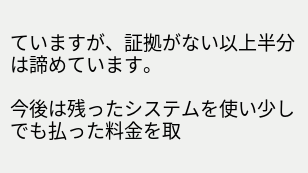ていますが、証拠がない以上半分は諦めています。

今後は残ったシステムを使い少しでも払った料金を取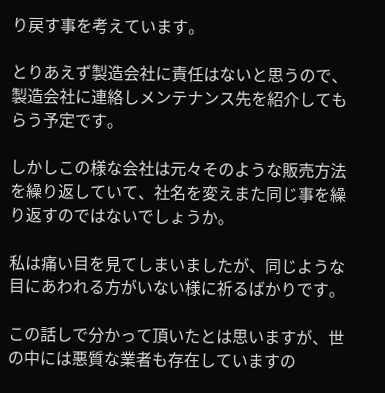り戻す事を考えています。

とりあえず製造会社に責任はないと思うので、製造会社に連絡しメンテナンス先を紹介してもらう予定です。

しかしこの様な会社は元々そのような販売方法を繰り返していて、社名を変えまた同じ事を繰り返すのではないでしょうか。

私は痛い目を見てしまいましたが、同じような目にあわれる方がいない様に祈るばかりです。

この話しで分かって頂いたとは思いますが、世の中には悪質な業者も存在していますの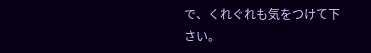で、くれぐれも気をつけて下さい。